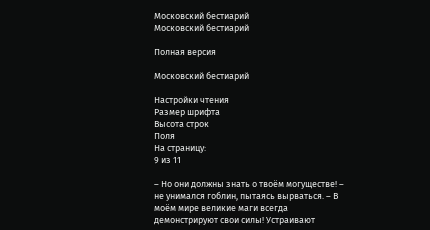Московский бестиарий
Московский бестиарий

Полная версия

Московский бестиарий

Настройки чтения
Размер шрифта
Высота строк
Поля
На страницу:
9 из 11

– Но они должны знать о твоём могуществе! – не унимался гоблин, пытаясь вырваться. – В моём мире великие маги всегда демонстрируют свои силы! Устраивают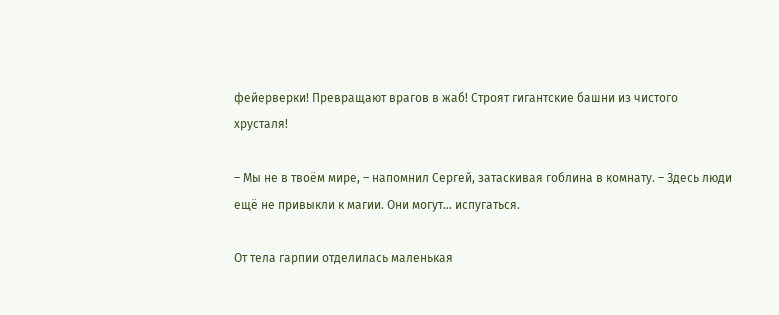фейерверки! Превращают врагов в жаб! Строят гигантские башни из чистого хрусталя!

– Мы не в твоём мире, – напомнил Сергей, затаскивая гоблина в комнату. – Здесь люди ещё не привыкли к магии. Они могут… испугаться.

От тела гарпии отделилась маленькая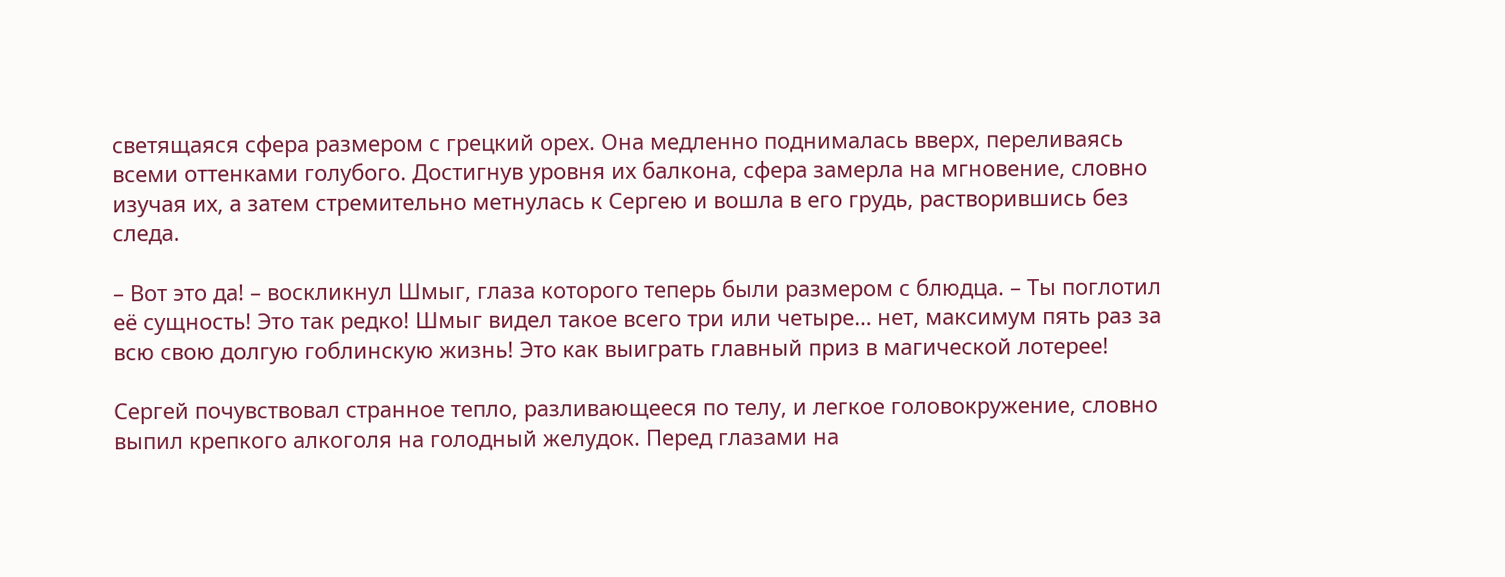светящаяся сфера размером с грецкий орех. Она медленно поднималась вверх, переливаясь всеми оттенками голубого. Достигнув уровня их балкона, сфера замерла на мгновение, словно изучая их, а затем стремительно метнулась к Сергею и вошла в его грудь, растворившись без следа.

– Вот это да! – воскликнул Шмыг, глаза которого теперь были размером с блюдца. – Ты поглотил её сущность! Это так редко! Шмыг видел такое всего три или четыре… нет, максимум пять раз за всю свою долгую гоблинскую жизнь! Это как выиграть главный приз в магической лотерее!

Сергей почувствовал странное тепло, разливающееся по телу, и легкое головокружение, словно выпил крепкого алкоголя на голодный желудок. Перед глазами на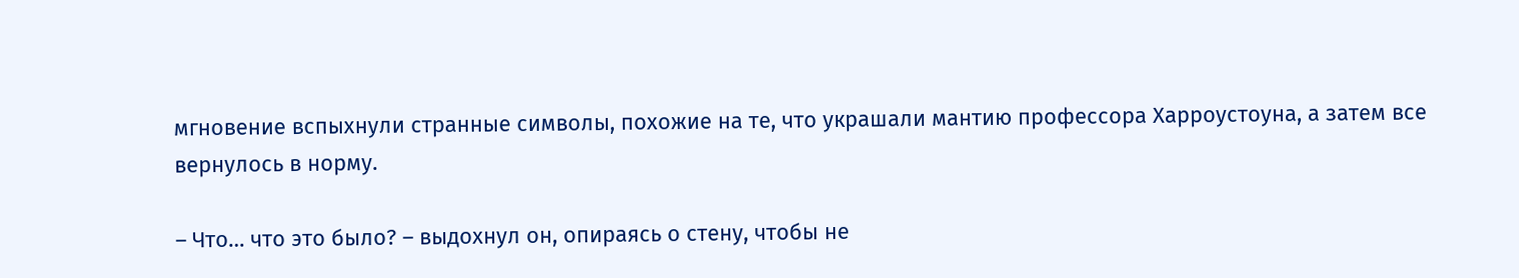мгновение вспыхнули странные символы, похожие на те, что украшали мантию профессора Харроустоуна, а затем все вернулось в норму.

– Что… что это было? – выдохнул он, опираясь о стену, чтобы не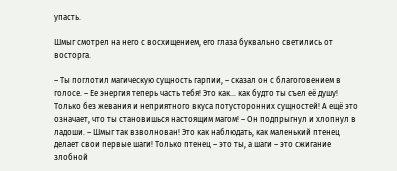упасть.

Шмыг смотрел на него с восхищением, его глаза буквально светились от восторга.

– Ты поглотил магическую сущность гарпии, – сказал он с благоговением в голосе. – Ее энергия теперь часть тебя! Это как… как будто ты съел её душу! Только без жевания и неприятного вкуса потусторонних сущностей! А ещё это означает, что ты становишься настоящим магом! – Он подпрыгнул и хлопнул в ладоши. – Шмыг так взволнован! Это как наблюдать, как маленький птенец делает свои первые шаги! Только птенец – это ты, а шаги – это сжигание злобной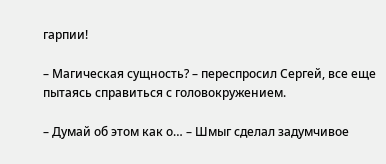гарпии!

– Магическая сущность? – переспросил Сергей, все еще пытаясь справиться с головокружением.

– Думай об этом как о… – Шмыг сделал задумчивое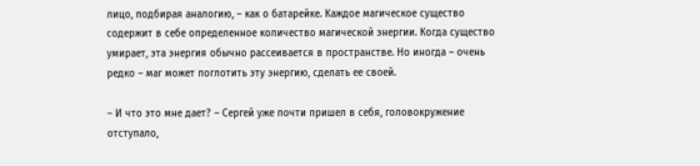лицо, подбирая аналогию, – как о батарейке. Каждое магическое существо содержит в себе определенное количество магической энергии. Когда существо умирает, эта энергия обычно рассеивается в пространстве. Но иногда – очень редко – маг может поглотить эту энергию, сделать ее своей.

– И что это мне дает? – Сергей уже почти пришел в себя, головокружение отступало,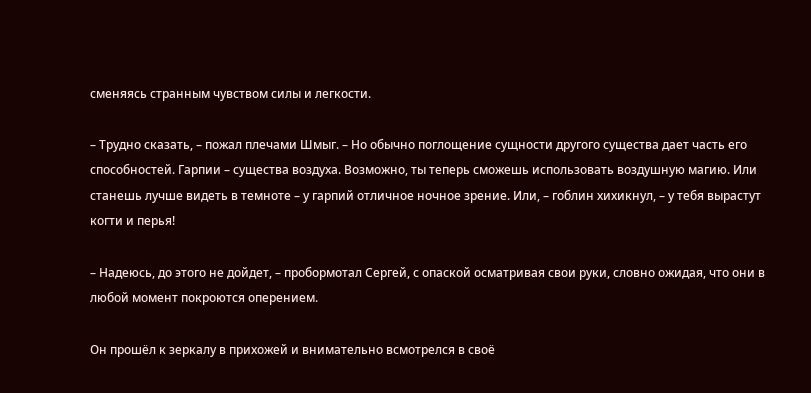сменяясь странным чувством силы и легкости.

– Трудно сказать, – пожал плечами Шмыг. – Но обычно поглощение сущности другого существа дает часть его способностей. Гарпии – существа воздуха. Возможно, ты теперь сможешь использовать воздушную магию. Или станешь лучше видеть в темноте – у гарпий отличное ночное зрение. Или, – гоблин хихикнул, – у тебя вырастут когти и перья!

– Надеюсь, до этого не дойдет, – пробормотал Сергей, с опаской осматривая свои руки, словно ожидая, что они в любой момент покроются оперением.

Он прошёл к зеркалу в прихожей и внимательно всмотрелся в своё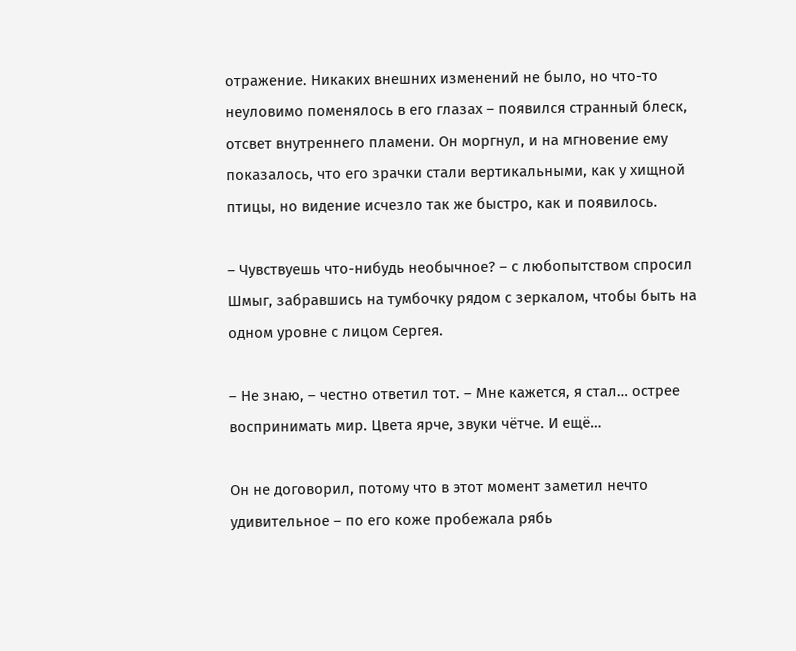отражение. Никаких внешних изменений не было, но что-то неуловимо поменялось в его глазах – появился странный блеск, отсвет внутреннего пламени. Он моргнул, и на мгновение ему показалось, что его зрачки стали вертикальными, как у хищной птицы, но видение исчезло так же быстро, как и появилось.

– Чувствуешь что-нибудь необычное? – с любопытством спросил Шмыг, забравшись на тумбочку рядом с зеркалом, чтобы быть на одном уровне с лицом Сергея.

– Не знаю, – честно ответил тот. – Мне кажется, я стал… острее воспринимать мир. Цвета ярче, звуки чётче. И ещё…

Он не договорил, потому что в этот момент заметил нечто удивительное – по его коже пробежала рябь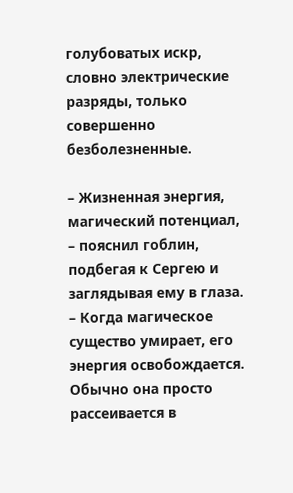голубоватых искр, словно электрические разряды, только совершенно безболезненные.

– Жизненная энергия, магический потенциал, – пояснил гоблин, подбегая к Сергею и заглядывая ему в глаза. – Когда магическое существо умирает, его энергия освобождается. Обычно она просто рассеивается в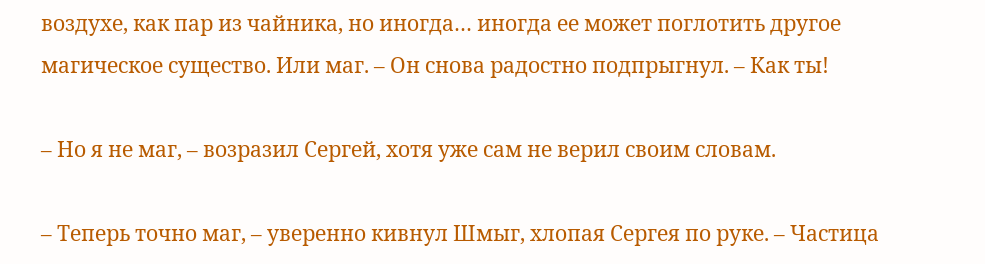воздухе, как пар из чайника, но иногда… иногда ее может поглотить другое магическое существо. Или маг. – Он снова радостно подпрыгнул. – Как ты!

– Но я не маг, – возразил Сергей, хотя уже сам не верил своим словам.

– Теперь точно маг, – уверенно кивнул Шмыг, хлопая Сергея по руке. – Частица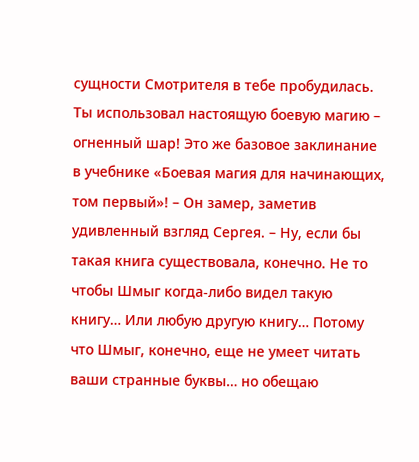сущности Смотрителя в тебе пробудилась. Ты использовал настоящую боевую магию – огненный шар! Это же базовое заклинание в учебнике «Боевая магия для начинающих, том первый»! – Он замер, заметив удивленный взгляд Сергея. – Ну, если бы такая книга существовала, конечно. Не то чтобы Шмыг когда-либо видел такую книгу… Или любую другую книгу… Потому что Шмыг, конечно, еще не умеет читать ваши странные буквы… но обещаю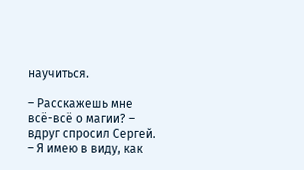научиться.

– Расскажешь мне всё-всё о магии? – вдруг спросил Сергей. – Я имею в виду, как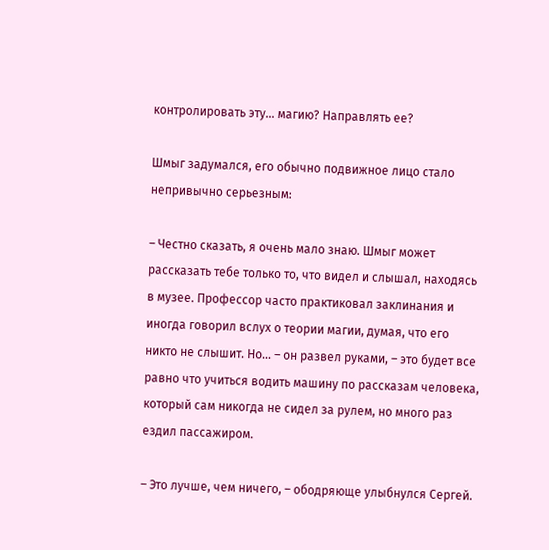контролировать эту… магию? Направлять ее?

Шмыг задумался, его обычно подвижное лицо стало непривычно серьезным:

– Честно сказать, я очень мало знаю. Шмыг может рассказать тебе только то, что видел и слышал, находясь в музее. Профессор часто практиковал заклинания и иногда говорил вслух о теории магии, думая, что его никто не слышит. Но… – он развел руками, – это будет все равно что учиться водить машину по рассказам человека, который сам никогда не сидел за рулем, но много раз ездил пассажиром.

– Это лучше, чем ничего, – ободряюще улыбнулся Сергей.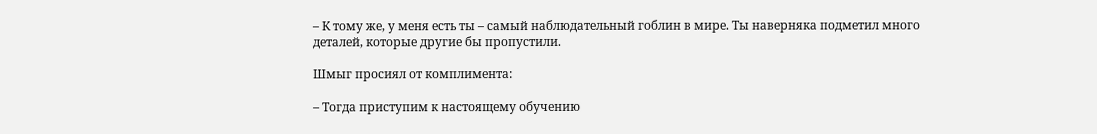– К тому же, у меня есть ты – самый наблюдательный гоблин в мире. Ты наверняка подметил много деталей, которые другие бы пропустили.

Шмыг просиял от комплимента:

– Тогда приступим к настоящему обучению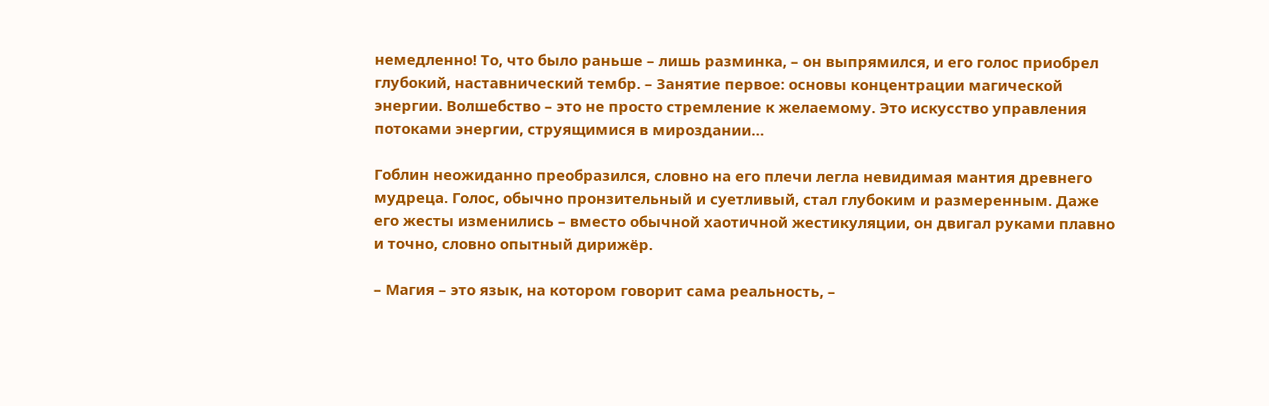немедленно! То, что было раньше – лишь разминка, – он выпрямился, и его голос приобрел глубокий, наставнический тембр. – Занятие первое: основы концентрации магической энергии. Волшебство – это не просто стремление к желаемому. Это искусство управления потоками энергии, струящимися в мироздании…

Гоблин неожиданно преобразился, словно на его плечи легла невидимая мантия древнего мудреца. Голос, обычно пронзительный и суетливый, стал глубоким и размеренным. Даже его жесты изменились – вместо обычной хаотичной жестикуляции, он двигал руками плавно и точно, словно опытный дирижёр.

– Магия – это язык, на котором говорит сама реальность, –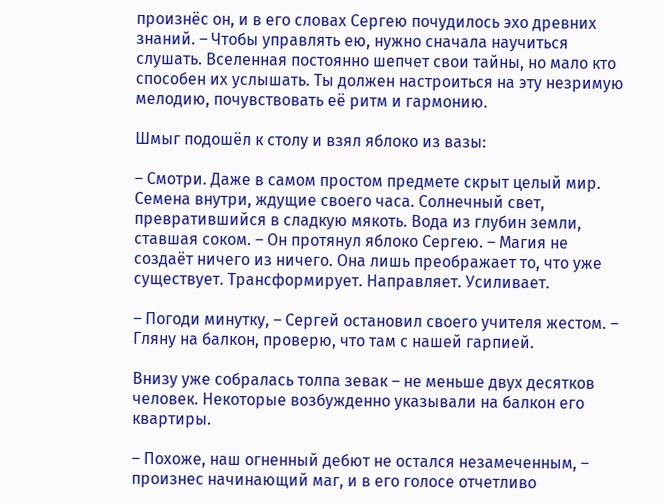произнёс он, и в его словах Сергею почудилось эхо древних знаний. – Чтобы управлять ею, нужно сначала научиться слушать. Вселенная постоянно шепчет свои тайны, но мало кто способен их услышать. Ты должен настроиться на эту незримую мелодию, почувствовать её ритм и гармонию.

Шмыг подошёл к столу и взял яблоко из вазы:

– Смотри. Даже в самом простом предмете скрыт целый мир. Семена внутри, ждущие своего часа. Солнечный свет, превратившийся в сладкую мякоть. Вода из глубин земли, ставшая соком. – Он протянул яблоко Сергею. – Магия не создаёт ничего из ничего. Она лишь преображает то, что уже существует. Трансформирует. Направляет. Усиливает.

– Погоди минутку, – Сергей остановил своего учителя жестом. – Гляну на балкон, проверю, что там с нашей гарпией.

Внизу уже собралась толпа зевак – не меньше двух десятков человек. Некоторые возбужденно указывали на балкон его квартиры.

– Похоже, наш огненный дебют не остался незамеченным, – произнес начинающий маг, и в его голосе отчетливо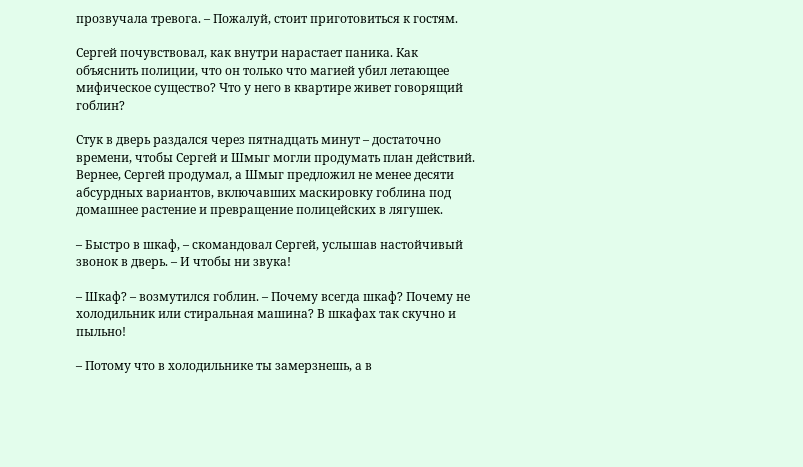прозвучала тревога. – Пожалуй, стоит приготовиться к гостям.

Сергей почувствовал, как внутри нарастает паника. Как объяснить полиции, что он только что магией убил летающее мифическое существо? Что у него в квартире живет говорящий гоблин?

Стук в дверь раздался через пятнадцать минут – достаточно времени, чтобы Сергей и Шмыг могли продумать план действий. Вернее, Сергей продумал, а Шмыг предложил не менее десяти абсурдных вариантов, включавших маскировку гоблина под домашнее растение и превращение полицейских в лягушек.

– Быстро в шкаф, – скомандовал Сергей, услышав настойчивый звонок в дверь. – И чтобы ни звука!

– Шкаф? – возмутился гоблин. – Почему всегда шкаф? Почему не холодильник или стиральная машина? В шкафах так скучно и пыльно!

– Потому что в холодильнике ты замерзнешь, а в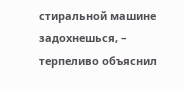стиральной машине задохнешься, – терпеливо объяснил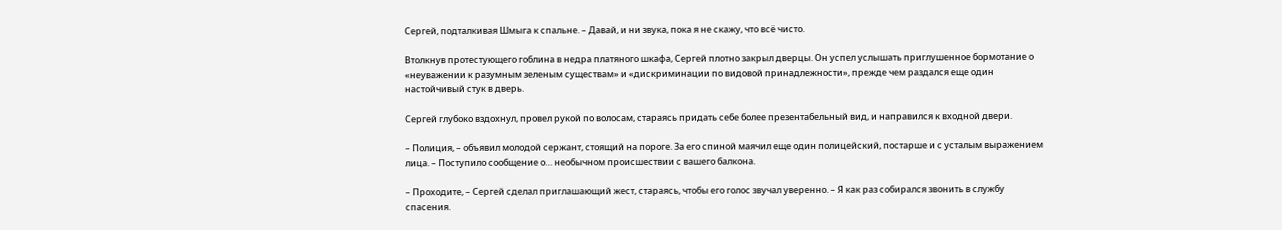Сергей, подталкивая Шмыга к спальне. – Давай, и ни звука, пока я не скажу, что всё чисто.

Втолкнув протестующего гоблина в недра платяного шкафа, Сергей плотно закрыл дверцы. Он успел услышать приглушенное бормотание о «неуважении к разумным зеленым существам» и «дискриминации по видовой принадлежности», прежде чем раздался еще один настойчивый стук в дверь.

Сергей глубоко вздохнул, провел рукой по волосам, стараясь придать себе более презентабельный вид, и направился к входной двери.

– Полиция, – объявил молодой сержант, стоящий на пороге. За его спиной маячил еще один полицейский, постарше и с усталым выражением лица. – Поступило сообщение о… необычном происшествии с вашего балкона.

– Проходите, – Сергей сделал приглашающий жест, стараясь, чтобы его голос звучал уверенно. – Я как раз собирался звонить в службу спасения.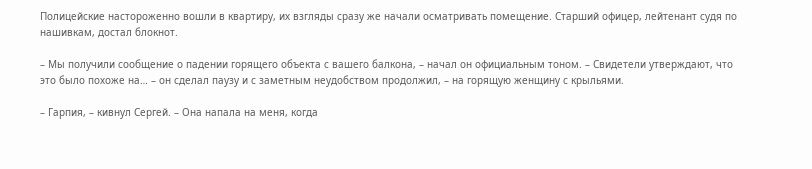Полицейские настороженно вошли в квартиру, их взгляды сразу же начали осматривать помещение. Старший офицер, лейтенант судя по нашивкам, достал блокнот.

– Мы получили сообщение о падении горящего объекта с вашего балкона, – начал он официальным тоном. – Свидетели утверждают, что это было похоже на… – он сделал паузу и с заметным неудобством продолжил, – на горящую женщину с крыльями.

– Гарпия, – кивнул Сергей. – Она напала на меня, когда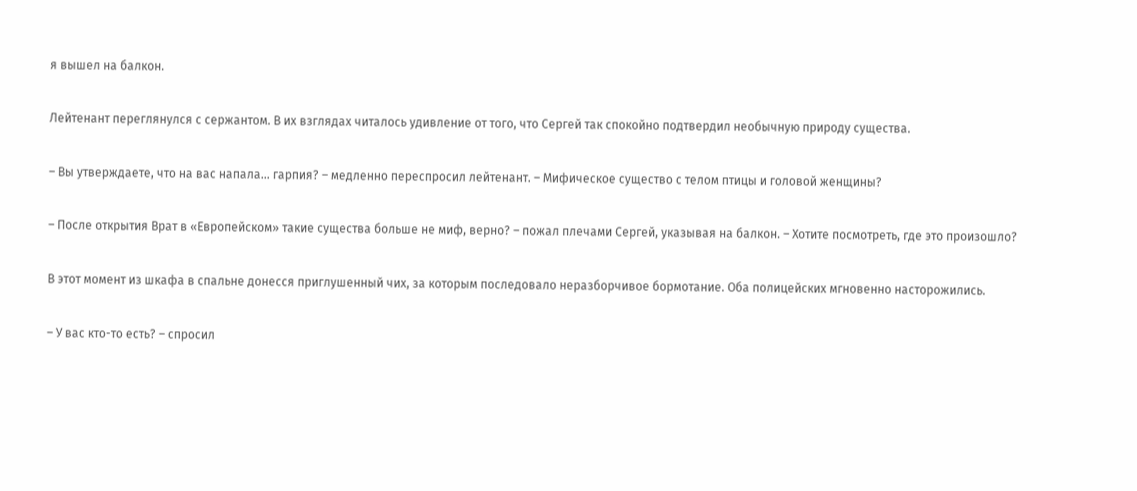я вышел на балкон.

Лейтенант переглянулся с сержантом. В их взглядах читалось удивление от того, что Сергей так спокойно подтвердил необычную природу существа.

– Вы утверждаете, что на вас напала… гарпия? – медленно переспросил лейтенант. – Мифическое существо с телом птицы и головой женщины?

– После открытия Врат в «Европейском» такие существа больше не миф, верно? – пожал плечами Сергей, указывая на балкон. – Хотите посмотреть, где это произошло?

В этот момент из шкафа в спальне донесся приглушенный чих, за которым последовало неразборчивое бормотание. Оба полицейских мгновенно насторожились.

– У вас кто-то есть? – спросил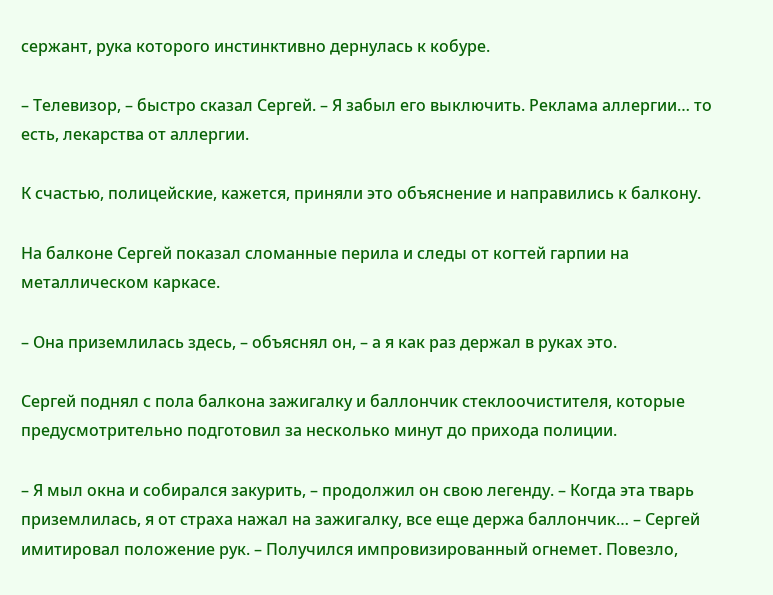сержант, рука которого инстинктивно дернулась к кобуре.

– Телевизор, – быстро сказал Сергей. – Я забыл его выключить. Реклама аллергии… то есть, лекарства от аллергии.

К счастью, полицейские, кажется, приняли это объяснение и направились к балкону.

На балконе Сергей показал сломанные перила и следы от когтей гарпии на металлическом каркасе.

– Она приземлилась здесь, – объяснял он, – а я как раз держал в руках это.

Сергей поднял с пола балкона зажигалку и баллончик стеклоочистителя, которые предусмотрительно подготовил за несколько минут до прихода полиции.

– Я мыл окна и собирался закурить, – продолжил он свою легенду. – Когда эта тварь приземлилась, я от страха нажал на зажигалку, все еще держа баллончик… – Сергей имитировал положение рук. – Получился импровизированный огнемет. Повезло,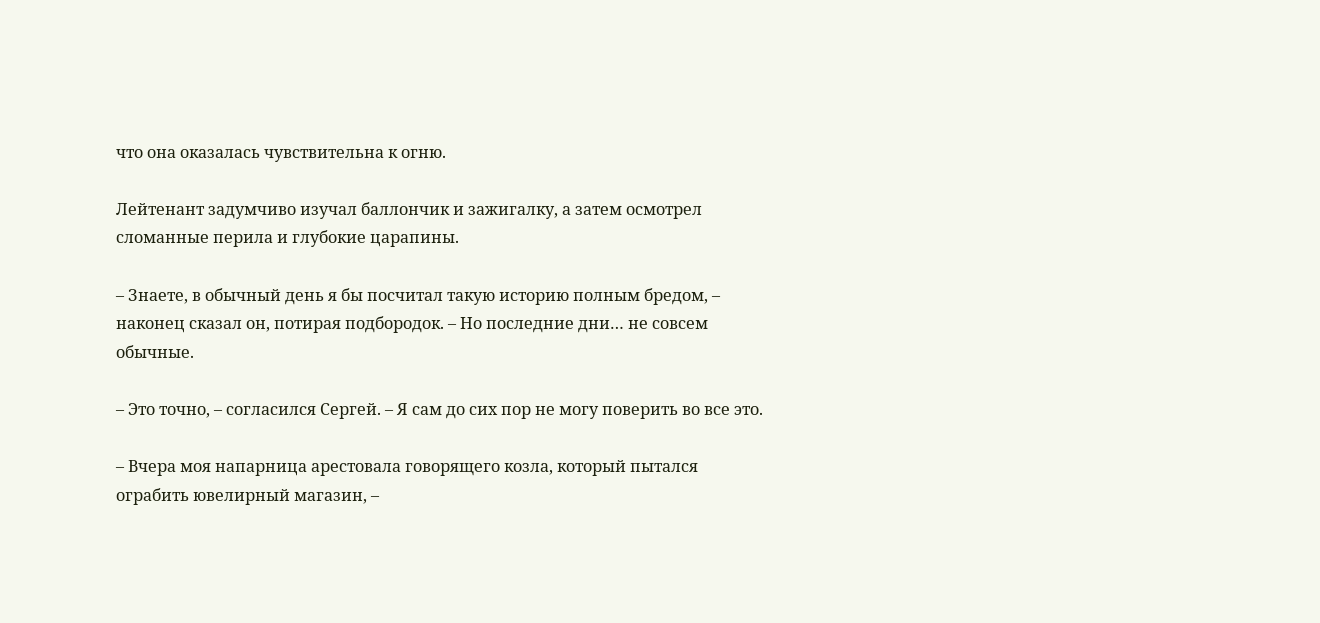что она оказалась чувствительна к огню.

Лейтенант задумчиво изучал баллончик и зажигалку, а затем осмотрел сломанные перила и глубокие царапины.

– Знаете, в обычный день я бы посчитал такую историю полным бредом, – наконец сказал он, потирая подбородок. – Но последние дни… не совсем обычные.

– Это точно, – согласился Сергей. – Я сам до сих пор не могу поверить во все это.

– Вчера моя напарница арестовала говорящего козла, который пытался ограбить ювелирный магазин, –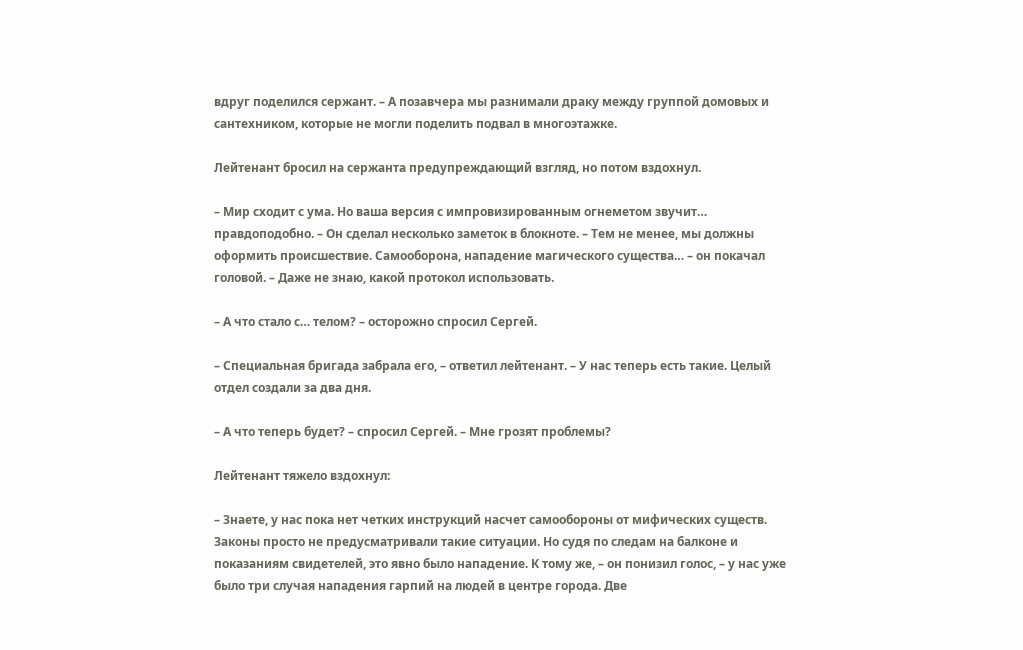вдруг поделился сержант. – А позавчера мы разнимали драку между группой домовых и сантехником, которые не могли поделить подвал в многоэтажке.

Лейтенант бросил на сержанта предупреждающий взгляд, но потом вздохнул.

– Мир сходит с ума. Но ваша версия с импровизированным огнеметом звучит… правдоподобно. – Он сделал несколько заметок в блокноте. – Тем не менее, мы должны оформить происшествие. Самооборона, нападение магического существа… – он покачал головой. – Даже не знаю, какой протокол использовать.

– А что стало с… телом? – осторожно спросил Сергей.

– Специальная бригада забрала его, – ответил лейтенант. – У нас теперь есть такие. Целый отдел создали за два дня.

– А что теперь будет? – спросил Сергей. – Мне грозят проблемы?

Лейтенант тяжело вздохнул:

– Знаете, у нас пока нет четких инструкций насчет самообороны от мифических существ. Законы просто не предусматривали такие ситуации. Но судя по следам на балконе и показаниям свидетелей, это явно было нападение. К тому же, – он понизил голос, – у нас уже было три случая нападения гарпий на людей в центре города. Две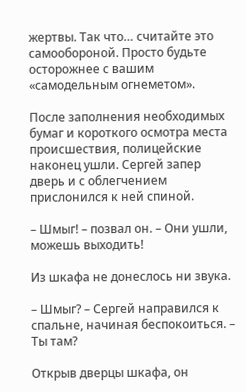жертвы. Так что… считайте это самообороной. Просто будьте осторожнее с вашим «самодельным огнеметом».

После заполнения необходимых бумаг и короткого осмотра места происшествия, полицейские наконец ушли. Сергей запер дверь и с облегчением прислонился к ней спиной.

– Шмыг! – позвал он. – Они ушли, можешь выходить!

Из шкафа не донеслось ни звука.

– Шмыг? – Сергей направился к спальне, начиная беспокоиться. – Ты там?

Открыв дверцы шкафа, он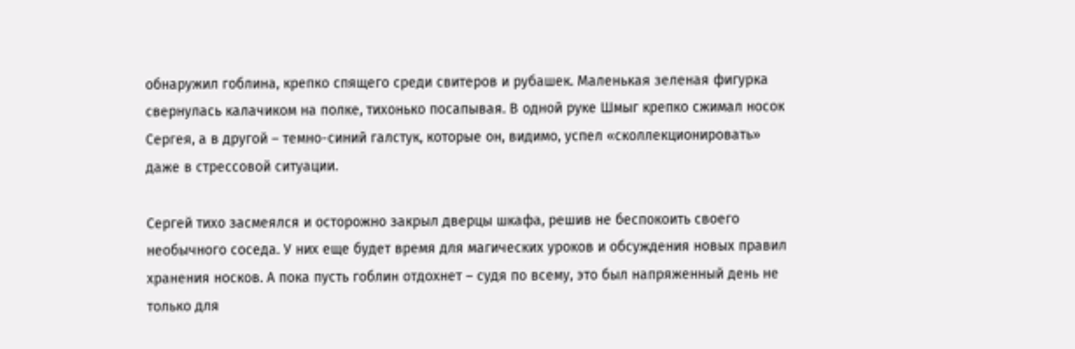обнаружил гоблина, крепко спящего среди свитеров и рубашек. Маленькая зеленая фигурка свернулась калачиком на полке, тихонько посапывая. В одной руке Шмыг крепко сжимал носок Сергея, а в другой – темно-синий галстук, которые он, видимо, успел «сколлекционировать» даже в стрессовой ситуации.

Сергей тихо засмеялся и осторожно закрыл дверцы шкафа, решив не беспокоить своего необычного соседа. У них еще будет время для магических уроков и обсуждения новых правил хранения носков. А пока пусть гоблин отдохнет – судя по всему, это был напряженный день не только для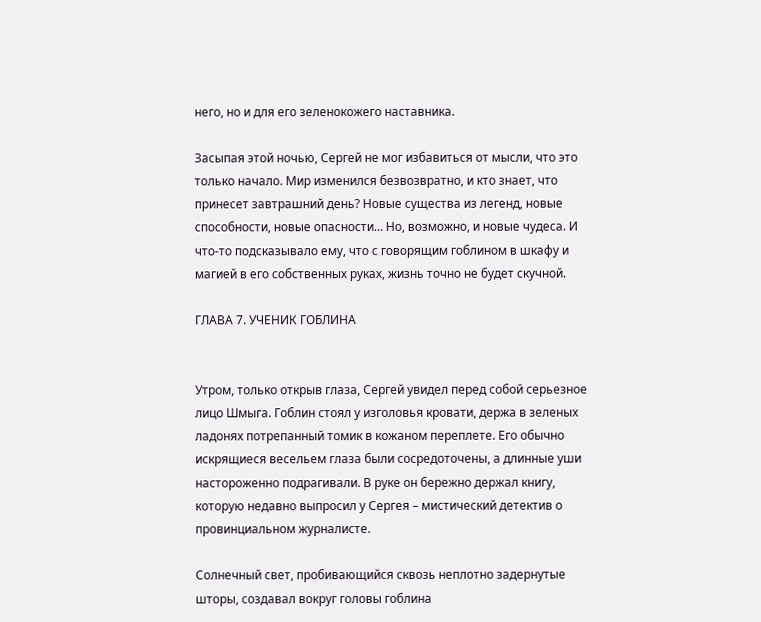него, но и для его зеленокожего наставника.

Засыпая этой ночью, Сергей не мог избавиться от мысли, что это только начало. Мир изменился безвозвратно, и кто знает, что принесет завтрашний день? Новые существа из легенд, новые способности, новые опасности… Но, возможно, и новые чудеса. И что-то подсказывало ему, что с говорящим гоблином в шкафу и магией в его собственных руках, жизнь точно не будет скучной.

ГЛАВА 7. УЧЕНИК ГОБЛИНА


Утром, только открыв глаза, Сергей увидел перед собой серьезное лицо Шмыга. Гоблин стоял у изголовья кровати, держа в зеленых ладонях потрепанный томик в кожаном переплете. Его обычно искрящиеся весельем глаза были сосредоточены, а длинные уши настороженно подрагивали. В руке он бережно держал книгу, которую недавно выпросил у Сергея – мистический детектив о провинциальном журналисте.

Солнечный свет, пробивающийся сквозь неплотно задернутые шторы, создавал вокруг головы гоблина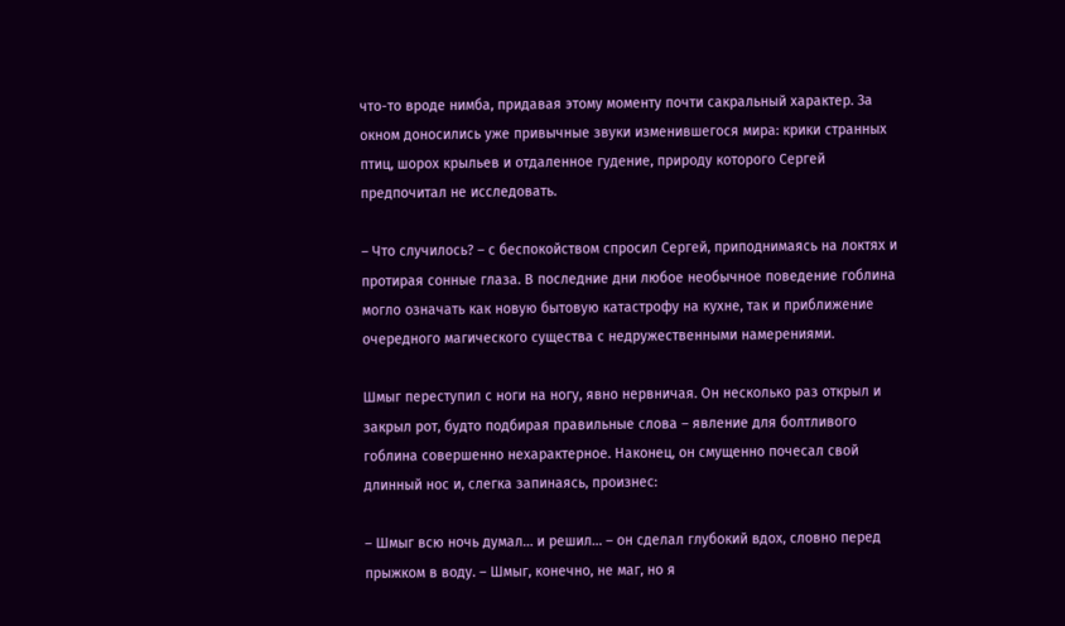что-то вроде нимба, придавая этому моменту почти сакральный характер. За окном доносились уже привычные звуки изменившегося мира: крики странных птиц, шорох крыльев и отдаленное гудение, природу которого Сергей предпочитал не исследовать.

– Что случилось? – с беспокойством спросил Сергей, приподнимаясь на локтях и протирая сонные глаза. В последние дни любое необычное поведение гоблина могло означать как новую бытовую катастрофу на кухне, так и приближение очередного магического существа с недружественными намерениями.

Шмыг переступил с ноги на ногу, явно нервничая. Он несколько раз открыл и закрыл рот, будто подбирая правильные слова – явление для болтливого гоблина совершенно нехарактерное. Наконец, он смущенно почесал свой длинный нос и, слегка запинаясь, произнес:

– Шмыг всю ночь думал… и решил… – он сделал глубокий вдох, словно перед прыжком в воду. – Шмыг, конечно, не маг, но я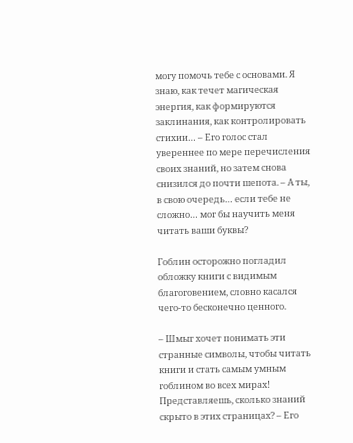могу помочь тебе с основами. Я знаю, как течет магическая энергия, как формируются заклинания, как контролировать стихии… – Его голос стал увереннее по мере перечисления своих знаний, но затем снова снизился до почти шепота. – А ты, в свою очередь… если тебе не сложно… мог бы научить меня читать ваши буквы?

Гоблин осторожно погладил обложку книги с видимым благоговением, словно касался чего-то бесконечно ценного.

– Шмыг хочет понимать эти странные символы, чтобы читать книги и стать самым умным гоблином во всех мирах! Представляешь, сколько знаний скрыто в этих страницах? – Его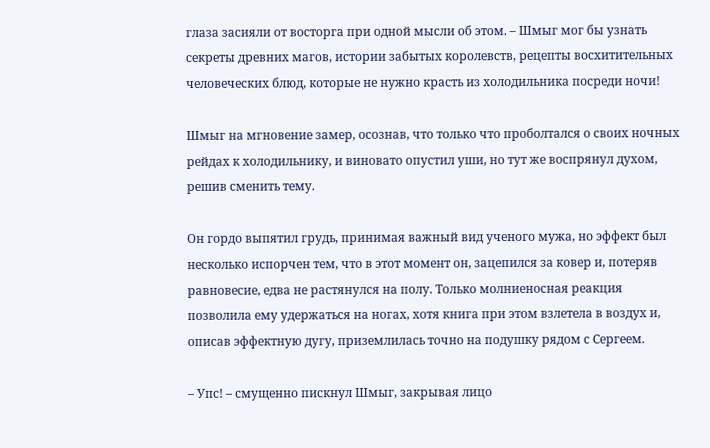глаза засияли от восторга при одной мысли об этом. – Шмыг мог бы узнать секреты древних магов, истории забытых королевств, рецепты восхитительных человеческих блюд, которые не нужно красть из холодильника посреди ночи!

Шмыг на мгновение замер, осознав, что только что проболтался о своих ночных рейдах к холодильнику, и виновато опустил уши, но тут же воспрянул духом, решив сменить тему.

Он гордо выпятил грудь, принимая важный вид ученого мужа, но эффект был несколько испорчен тем, что в этот момент он, зацепился за ковер и, потеряв равновесие, едва не растянулся на полу. Только молниеносная реакция позволила ему удержаться на ногах, хотя книга при этом взлетела в воздух и, описав эффектную дугу, приземлилась точно на подушку рядом с Сергеем.

– Упс! – смущенно пискнул Шмыг, закрывая лицо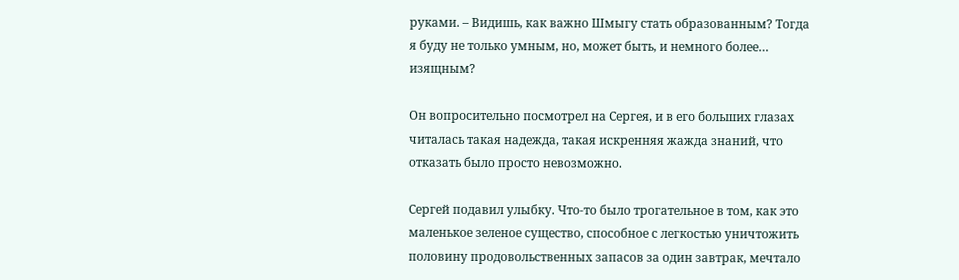руками. – Видишь, как важно Шмыгу стать образованным? Тогда я буду не только умным, но, может быть, и немного более… изящным?

Он вопросительно посмотрел на Сергея, и в его больших глазах читалась такая надежда, такая искренняя жажда знаний, что отказать было просто невозможно.

Сергей подавил улыбку. Что-то было трогательное в том, как это маленькое зеленое существо, способное с легкостью уничтожить половину продовольственных запасов за один завтрак, мечтало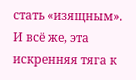стать «изящным». И всё же, эта искренняя тяга к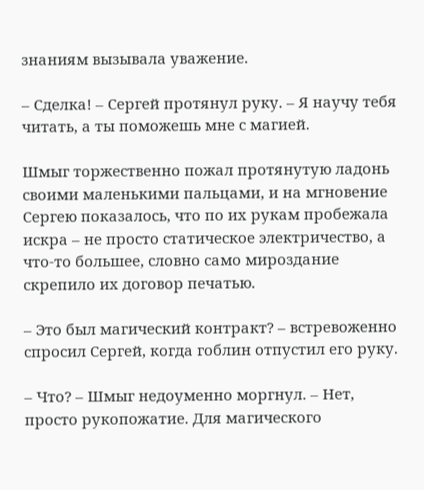знаниям вызывала уважение.

– Сделка! – Сергей протянул руку. – Я научу тебя читать, а ты поможешь мне с магией.

Шмыг торжественно пожал протянутую ладонь своими маленькими пальцами, и на мгновение Сергею показалось, что по их рукам пробежала искра – не просто статическое электричество, а что-то большее, словно само мироздание скрепило их договор печатью.

– Это был магический контракт? – встревоженно спросил Сергей, когда гоблин отпустил его руку.

– Что? – Шмыг недоуменно моргнул. – Нет, просто рукопожатие. Для магического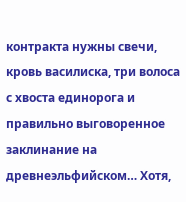контракта нужны свечи, кровь василиска, три волоса с хвоста единорога и правильно выговоренное заклинание на древнеэльфийском… Хотя,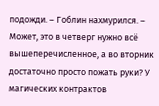подожди. – Гоблин нахмурился. – Может, это в четверг нужно всё вышеперечисленное, а во вторник достаточно просто пожать руки? У магических контрактов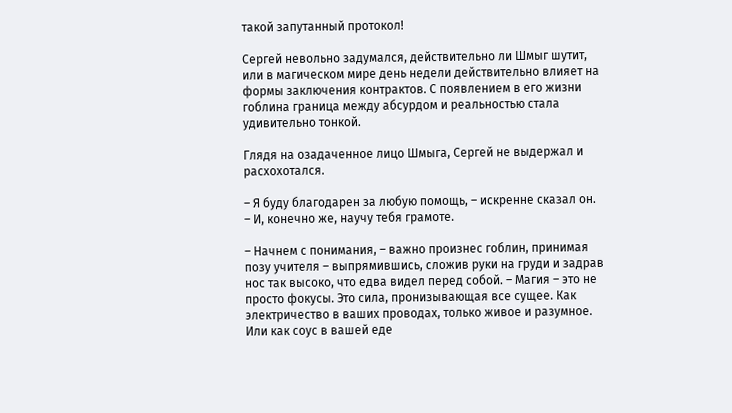такой запутанный протокол!

Сергей невольно задумался, действительно ли Шмыг шутит, или в магическом мире день недели действительно влияет на формы заключения контрактов. С появлением в его жизни гоблина граница между абсурдом и реальностью стала удивительно тонкой.

Глядя на озадаченное лицо Шмыга, Сергей не выдержал и расхохотался.

– Я буду благодарен за любую помощь, – искренне сказал он. – И, конечно же, научу тебя грамоте.

– Начнем с понимания, – важно произнес гоблин, принимая позу учителя – выпрямившись, сложив руки на груди и задрав нос так высоко, что едва видел перед собой. – Магия – это не просто фокусы. Это сила, пронизывающая все сущее. Как электричество в ваших проводах, только живое и разумное. Или как соус в вашей еде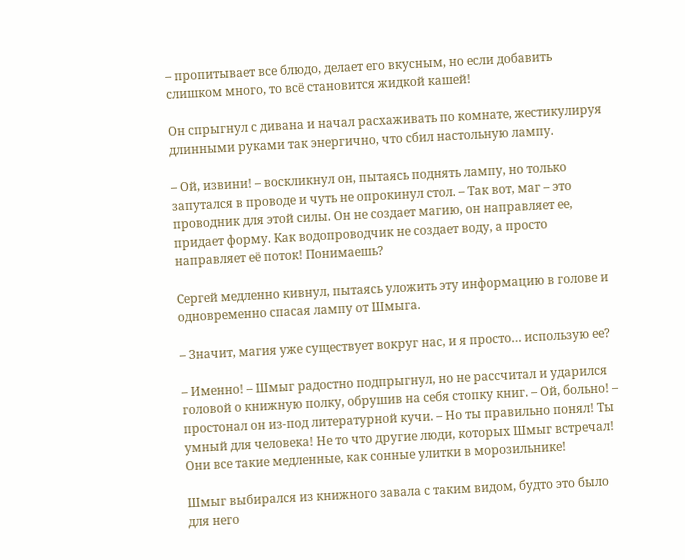– пропитывает все блюдо, делает его вкусным, но если добавить слишком много, то всё становится жидкой кашей!

Он спрыгнул с дивана и начал расхаживать по комнате, жестикулируя длинными руками так энергично, что сбил настольную лампу.

– Ой, извини! – воскликнул он, пытаясь поднять лампу, но только запутался в проводе и чуть не опрокинул стол. – Так вот, маг – это проводник для этой силы. Он не создает магию, он направляет ее, придает форму. Как водопроводчик не создает воду, а просто направляет её поток! Понимаешь?

Сергей медленно кивнул, пытаясь уложить эту информацию в голове и одновременно спасая лампу от Шмыга.

– Значит, магия уже существует вокруг нас, и я просто… использую ее?

– Именно! – Шмыг радостно подпрыгнул, но не рассчитал и ударился головой о книжную полку, обрушив на себя стопку книг. – Ой, больно! – простонал он из-под литературной кучи. – Но ты правильно понял! Ты умный для человека! Не то что другие люди, которых Шмыг встречал! Они все такие медленные, как сонные улитки в морозильнике!

Шмыг выбирался из книжного завала с таким видом, будто это было для него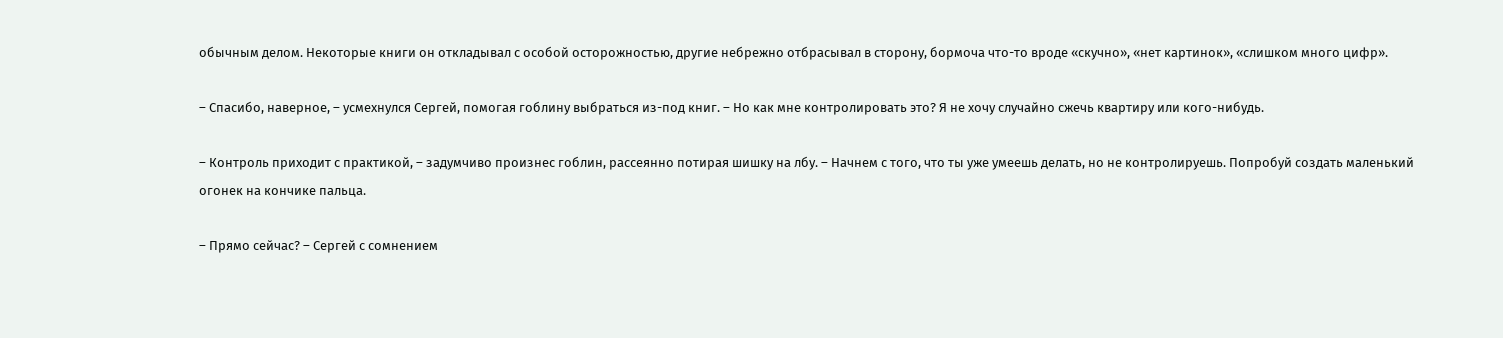обычным делом. Некоторые книги он откладывал с особой осторожностью, другие небрежно отбрасывал в сторону, бормоча что-то вроде «скучно», «нет картинок», «слишком много цифр».

– Спасибо, наверное, – усмехнулся Сергей, помогая гоблину выбраться из-под книг. – Но как мне контролировать это? Я не хочу случайно сжечь квартиру или кого-нибудь.

– Контроль приходит с практикой, – задумчиво произнес гоблин, рассеянно потирая шишку на лбу. – Начнем с того, что ты уже умеешь делать, но не контролируешь. Попробуй создать маленький огонек на кончике пальца.

– Прямо сейчас? – Сергей с сомнением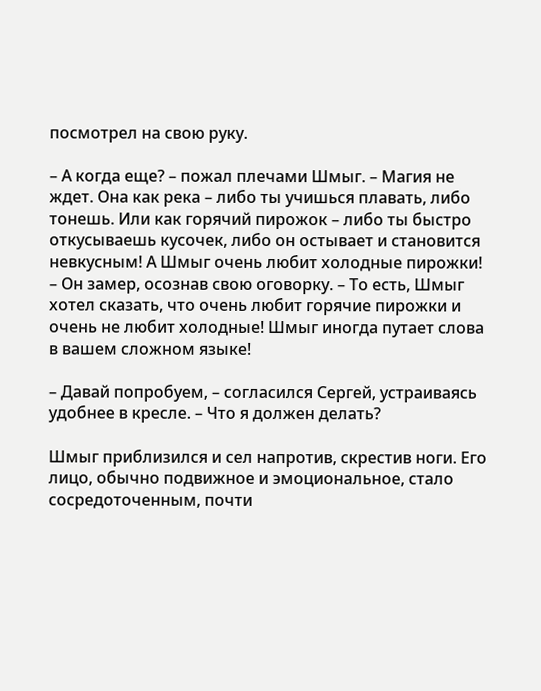посмотрел на свою руку.

– А когда еще? – пожал плечами Шмыг. – Магия не ждет. Она как река – либо ты учишься плавать, либо тонешь. Или как горячий пирожок – либо ты быстро откусываешь кусочек, либо он остывает и становится невкусным! А Шмыг очень любит холодные пирожки! – Он замер, осознав свою оговорку. – То есть, Шмыг хотел сказать, что очень любит горячие пирожки и очень не любит холодные! Шмыг иногда путает слова в вашем сложном языке!

– Давай попробуем, – согласился Сергей, устраиваясь удобнее в кресле. – Что я должен делать?

Шмыг приблизился и сел напротив, скрестив ноги. Его лицо, обычно подвижное и эмоциональное, стало сосредоточенным, почти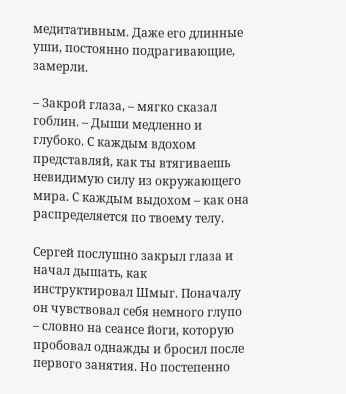медитативным. Даже его длинные уши, постоянно подрагивающие, замерли.

– Закрой глаза, – мягко сказал гоблин. – Дыши медленно и глубоко. С каждым вдохом представляй, как ты втягиваешь невидимую силу из окружающего мира. С каждым выдохом – как она распределяется по твоему телу.

Сергей послушно закрыл глаза и начал дышать, как инструктировал Шмыг. Поначалу он чувствовал себя немного глупо – словно на сеансе йоги, которую пробовал однажды и бросил после первого занятия. Но постепенно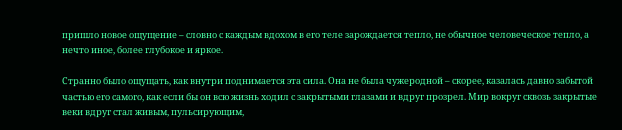пришло новое ощущение – словно с каждым вдохом в его теле зарождается тепло, не обычное человеческое тепло, а нечто иное, более глубокое и яркое.

Странно было ощущать, как внутри поднимается эта сила. Она не была чужеродной – скорее, казалась давно забытой частью его самого, как если бы он всю жизнь ходил с закрытыми глазами и вдруг прозрел. Мир вокруг сквозь закрытые веки вдруг стал живым, пульсирующим,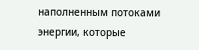наполненным потоками энергии, которые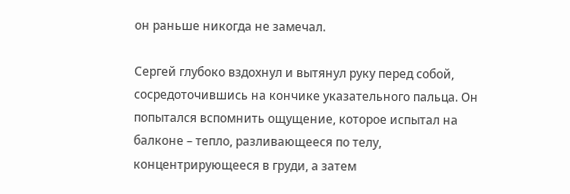он раньше никогда не замечал.

Сергей глубоко вздохнул и вытянул руку перед собой, сосредоточившись на кончике указательного пальца. Он попытался вспомнить ощущение, которое испытал на балконе – тепло, разливающееся по телу, концентрирующееся в груди, а затем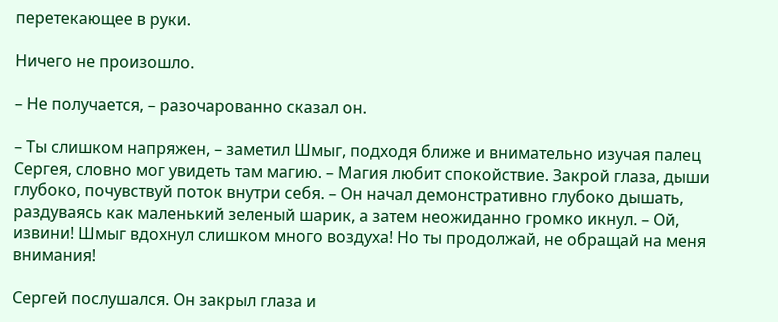перетекающее в руки.

Ничего не произошло.

– Не получается, – разочарованно сказал он.

– Ты слишком напряжен, – заметил Шмыг, подходя ближе и внимательно изучая палец Сергея, словно мог увидеть там магию. – Магия любит спокойствие. Закрой глаза, дыши глубоко, почувствуй поток внутри себя. – Он начал демонстративно глубоко дышать, раздуваясь как маленький зеленый шарик, а затем неожиданно громко икнул. – Ой, извини! Шмыг вдохнул слишком много воздуха! Но ты продолжай, не обращай на меня внимания!

Сергей послушался. Он закрыл глаза и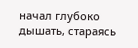начал глубоко дышать, стараясь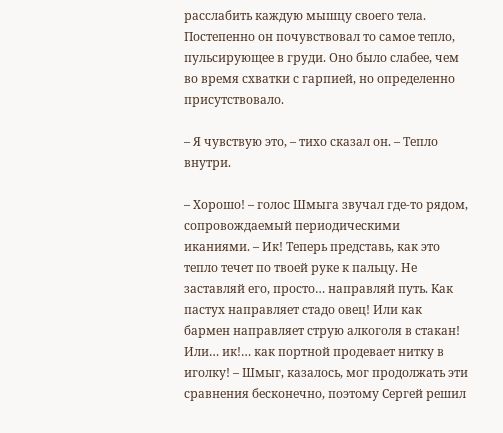расслабить каждую мышцу своего тела. Постепенно он почувствовал то самое тепло, пульсирующее в груди. Оно было слабее, чем во время схватки с гарпией, но определенно присутствовало.

– Я чувствую это, – тихо сказал он. – Тепло внутри.

– Хорошо! – голос Шмыга звучал где-то рядом, сопровождаемый периодическими иканиями. – Ик! Теперь представь, как это тепло течет по твоей руке к пальцу. Не заставляй его, просто… направляй путь. Как пастух направляет стадо овец! Или как бармен направляет струю алкоголя в стакан! Или… ик!… как портной продевает нитку в иголку! – Шмыг, казалось, мог продолжать эти сравнения бесконечно, поэтому Сергей решил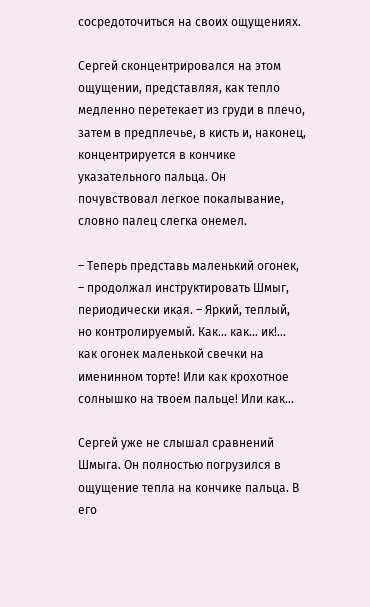сосредоточиться на своих ощущениях.

Сергей сконцентрировался на этом ощущении, представляя, как тепло медленно перетекает из груди в плечо, затем в предплечье, в кисть и, наконец, концентрируется в кончике указательного пальца. Он почувствовал легкое покалывание, словно палец слегка онемел.

– Теперь представь маленький огонек, – продолжал инструктировать Шмыг, периодически икая. – Яркий, теплый, но контролируемый. Как… как… ик!… как огонек маленькой свечки на именинном торте! Или как крохотное солнышко на твоем пальце! Или как…

Сергей уже не слышал сравнений Шмыга. Он полностью погрузился в ощущение тепла на кончике пальца. В его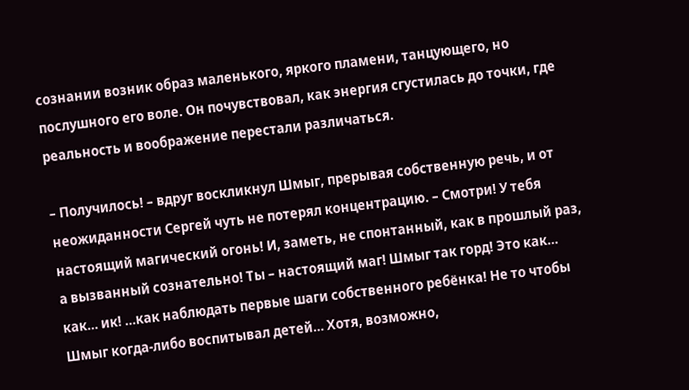сознании возник образ маленького, яркого пламени, танцующего, но послушного его воле. Он почувствовал, как энергия сгустилась до точки, где реальность и воображение перестали различаться.

– Получилось! – вдруг воскликнул Шмыг, прерывая собственную речь, и от неожиданности Сергей чуть не потерял концентрацию. – Смотри! У тебя настоящий магический огонь! И, заметь, не спонтанный, как в прошлый раз, а вызванный сознательно! Ты – настоящий маг! Шмыг так горд! Это как… как… ик! …как наблюдать первые шаги собственного ребёнка! Не то чтобы Шмыг когда-либо воспитывал детей… Хотя, возможно,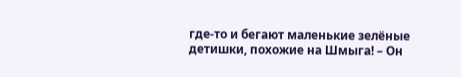где-то и бегают маленькие зелёные детишки, похожие на Шмыга! – Он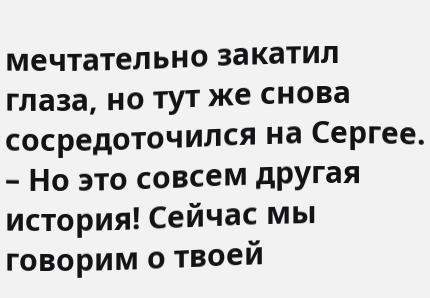мечтательно закатил глаза, но тут же снова сосредоточился на Сергее. – Но это совсем другая история! Сейчас мы говорим о твоей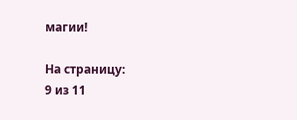магии!

На страницу:
9 из 11